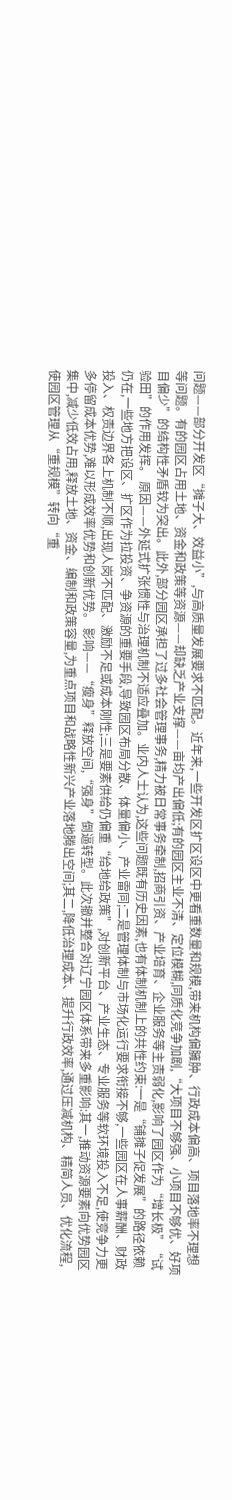问题——部分开发区“摊子大、效益小”,与高质量发展要求不匹配。近年来,一些开发区扩区设区中更看重数量和规模,带来机构偏臃肿、行政成本偏高、项目落地率不理想等问题。有的园区占用土地、资金和政策等资源——却缺乏产业支撑——亩均产出偏低;有的园区主业不清、定位模糊,同质化竞争加剧,“大项目不够强、小项目不够优、好项目偏少”的结构性矛盾较为突出。此外,部分园区承担了过多社会管理事务,精力被日常事务牵制,招商引资、产业培育、企业服务等主责弱化,影响了园区作为“增长极”“试验田”的作用发挥。 原因——外延式扩张惯性与治理机制不适应叠加。业内人士认为,这些问题既有历史因素,也有体制机制上的共性约束:一是“铺摊子促发展”的路径依赖仍在,一些地方把设区、扩区作为拉投资、争资源的重要手段,导致园区布局分散、体量偏小、产业雷同;二是管理体制与市场化运行要求衔接不够,一些园区在人事薪酬、财政投入、权责边界各上机制不顺,出现人岗不匹配、激励不足或成本刚性;三是要素供给仍偏重“给地给政策”,对创新平台、产业生态、专业服务等软环境投入不足,使竞争力更多停留成本优势,难以形成效率优势和创新优势。 影响——“瘦身”释放空间,“强身”倒逼转型。此次撤并整合对辽宁园区体系带来多重影响:其一,推动资源要素向优势园区集中,减少低效占用,释放土地、资金、编制和政策容量,为重点项目和战略性新兴产业落地腾出空间;其二,降低治理成本、提升行政效率,通过压减机构、精简人员、优化流程,使园区管理从“重规模”转向“重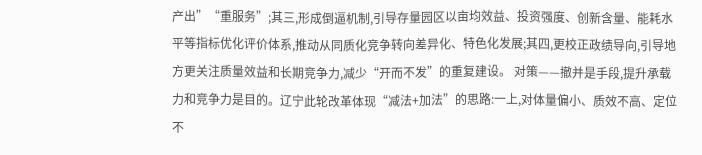产出”“重服务”;其三,形成倒逼机制,引导存量园区以亩均效益、投资强度、创新含量、能耗水平等指标优化评价体系,推动从同质化竞争转向差异化、特色化发展;其四,更校正政绩导向,引导地方更关注质量效益和长期竞争力,减少“开而不发”的重复建设。 对策——撤并是手段,提升承载力和竞争力是目的。辽宁此轮改革体现“减法+加法”的思路:一上,对体量偏小、质效不高、定位不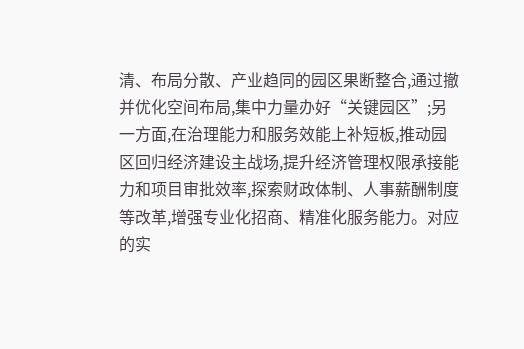清、布局分散、产业趋同的园区果断整合,通过撤并优化空间布局,集中力量办好“关键园区”;另一方面,在治理能力和服务效能上补短板,推动园区回归经济建设主战场,提升经济管理权限承接能力和项目审批效率,探索财政体制、人事薪酬制度等改革,增强专业化招商、精准化服务能力。对应的实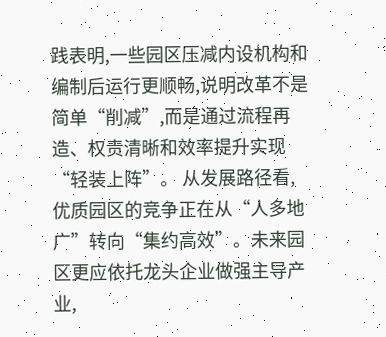践表明,一些园区压减内设机构和编制后运行更顺畅,说明改革不是简单“削减”,而是通过流程再造、权责清晰和效率提升实现“轻装上阵”。 从发展路径看,优质园区的竞争正在从“人多地广”转向“集约高效”。未来园区更应依托龙头企业做强主导产业,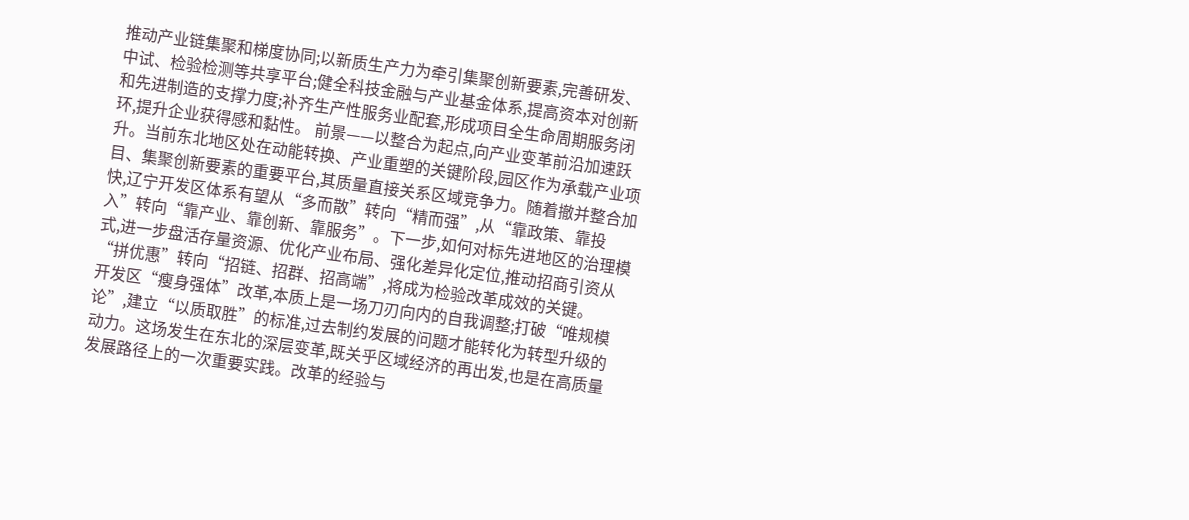推动产业链集聚和梯度协同;以新质生产力为牵引集聚创新要素,完善研发、中试、检验检测等共享平台;健全科技金融与产业基金体系,提高资本对创新和先进制造的支撑力度;补齐生产性服务业配套,形成项目全生命周期服务闭环,提升企业获得感和黏性。 前景——以整合为起点,向产业变革前沿加速跃升。当前东北地区处在动能转换、产业重塑的关键阶段,园区作为承载产业项目、集聚创新要素的重要平台,其质量直接关系区域竞争力。随着撤并整合加快,辽宁开发区体系有望从“多而散”转向“精而强”,从“靠政策、靠投入”转向“靠产业、靠创新、靠服务”。下一步,如何对标先进地区的治理模式,进一步盘活存量资源、优化产业布局、强化差异化定位,推动招商引资从“拼优惠”转向“招链、招群、招高端”,将成为检验改革成效的关键。
开发区“瘦身强体”改革,本质上是一场刀刃向内的自我调整;打破“唯规模论”,建立“以质取胜”的标准,过去制约发展的问题才能转化为转型升级的动力。这场发生在东北的深层变革,既关乎区域经济的再出发,也是在高质量发展路径上的一次重要实践。改革的经验与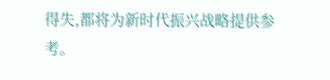得失,都将为新时代振兴战略提供参考。